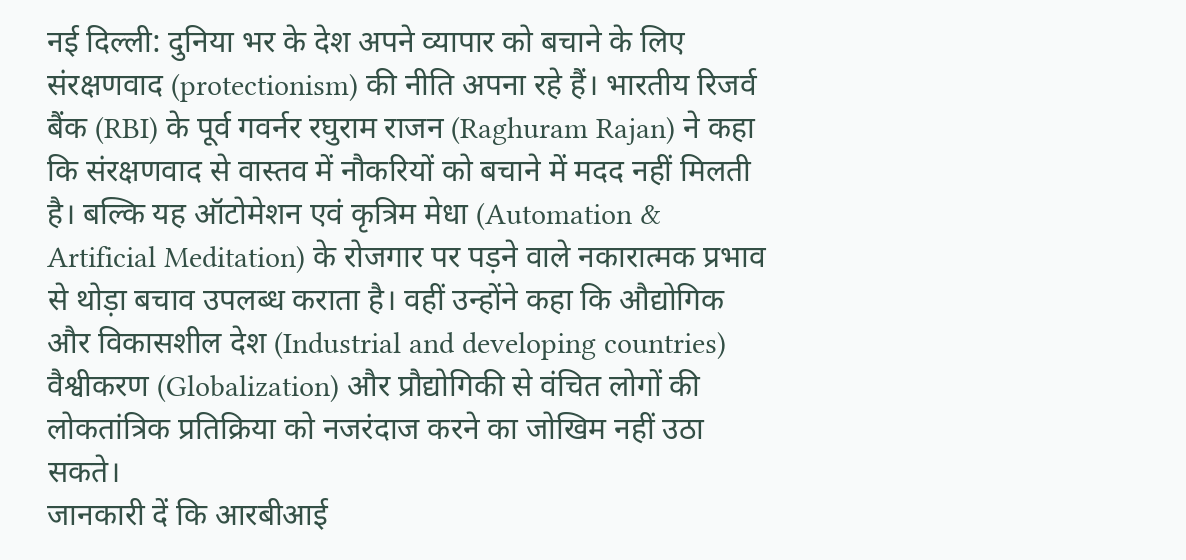नई दिल्ली: दुनिया भर के देश अपने व्यापार को बचाने के लिए संरक्षणवाद (protectionism) की नीति अपना रहे हैं। भारतीय रिजर्व बैंक (RBI) के पूर्व गवर्नर रघुराम राजन (Raghuram Rajan) ने कहा कि संरक्षणवाद से वास्तव में नौकरियों को बचाने में मदद नहीं मिलती है। बल्कि यह ऑटोमेशन एवं कृत्रिम मेधा (Automation & Artificial Meditation) के रोजगार पर पड़ने वाले नकारात्मक प्रभाव से थोड़ा बचाव उपलब्ध कराता है। वहीं उन्होंने कहा कि औद्योगिक और विकासशील देश (Industrial and developing countries) वैश्वीकरण (Globalization) और प्रौद्योगिकी से वंचित लोगों की लोकतांत्रिक प्रतिक्रिया को नजरंदाज करने का जोखिम नहीं उठा सकते।
जानकारी दें कि आरबीआई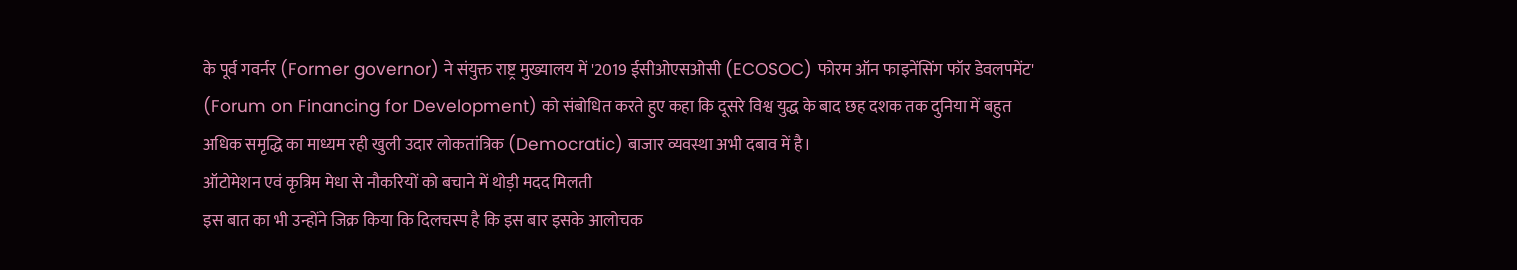के पूर्व गवर्नर (Former governor) ने संयुक्त राष्ट्र मुख्यालय में '2019 ईसीओएसओसी (ECOSOC) फोरम ऑन फाइनेंसिंग फॉर डेवलपमेंट' (Forum on Financing for Development) को संबोधित करते हुए कहा कि दूसरे विश्व युद्ध के बाद छह दशक तक दुनिया में बहुत अधिक समृद्धि का माध्यम रही खुली उदार लोकतांत्रिक (Democratic) बाजार व्यवस्था अभी दबाव में है।
ऑटोमेशन एवं कृत्रिम मेधा से नौकरियों को बचाने में थोड़ी मदद मिलती
इस बात का भी उन्होंने जिक्र किया कि दिलचस्प है कि इस बार इसके आलोचक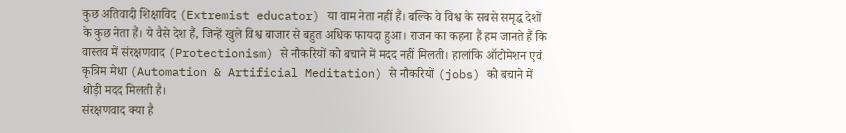कुछ अतिवादी शिक्षाविद (Extremist educator) या वाम नेता नहीं हैं। बल्कि वे विश्व के सबसे समृद्ध देशों के कुछ नेता हैं। ये वैसे देश हैं, जिन्हें खुले विश्व बाजार से बहुत अधिक फायदा हुआ। राजन का कहना हैं हम जानते हैं कि वास्तव में संरक्षणवाद (Protectionism) से नौकरियों को बचाने में मदद नहीं मिलती। हालांकि ऑटोमेशन एवं कृत्रिम मेधा (Automation & Artificial Meditation) से नौकरियों (jobs) को बचाने में थोड़ी मदद मिलती है।
संरक्षणवाद क्या है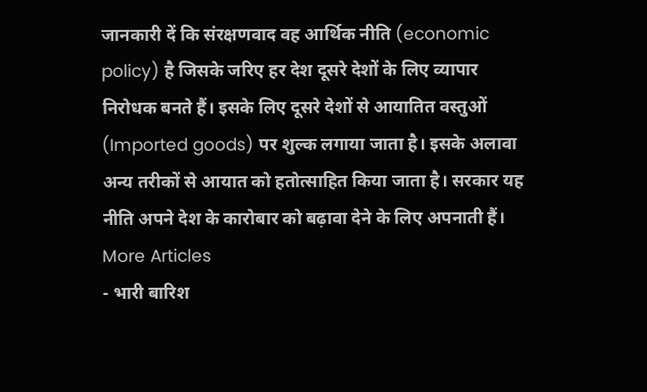जानकारी दें कि संरक्षणवाद वह आर्थिक नीति (economic policy) है जिसके जरिए हर देश दूसरे देशों के लिए व्यापार निरोधक बनते हैं। इसके लिए दूसरे देशों से आयातित वस्तुओं (Imported goods) पर शुल्क लगाया जाता है। इसके अलावा अन्य तरीकों से आयात को हतोत्साहित किया जाता है। सरकार यह नीति अपने देश के कारोबार को बढ़ावा देने के लिए अपनाती हैं।
More Articles
- भारी बारिश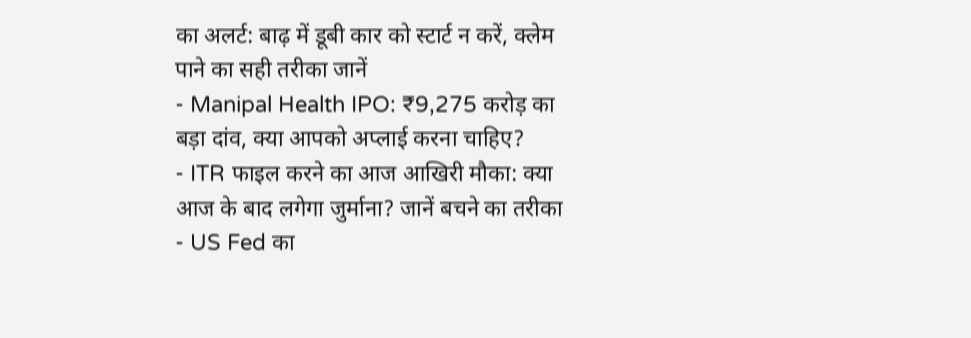का अलर्ट: बाढ़ में डूबी कार को स्टार्ट न करें, क्लेम पाने का सही तरीका जानें
- Manipal Health IPO: ₹9,275 करोड़ का बड़ा दांव, क्या आपको अप्लाई करना चाहिए?
- ITR फाइल करने का आज आखिरी मौका: क्या आज के बाद लगेगा जुर्माना? जानें बचने का तरीका
- US Fed का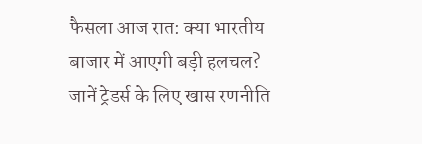फैसला आज रात: क्या भारतीय बाजार में आएगी बड़ी हलचल? जानें ट्रेडर्स के लिए खास रणनीति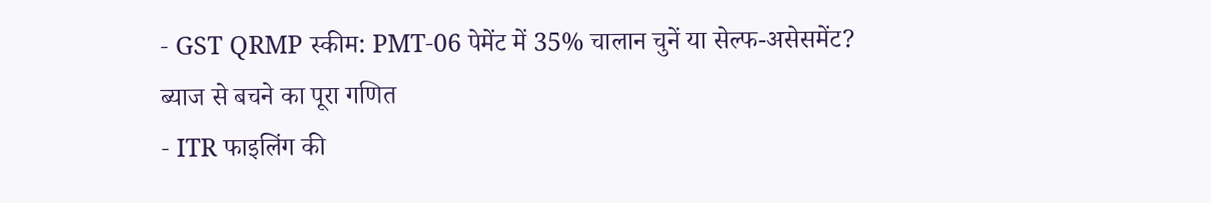- GST QRMP स्कीम: PMT-06 पेमेंट में 35% चालान चुनें या सेल्फ-असेसमेंट? ब्याज से बचने का पूरा गणित
- ITR फाइलिंग की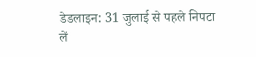डेडलाइन: 31 जुलाई से पहले निपटा लें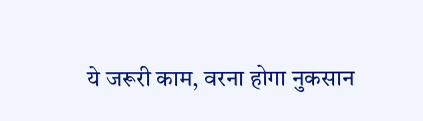ये जरूरी काम, वरना होगा नुकसान